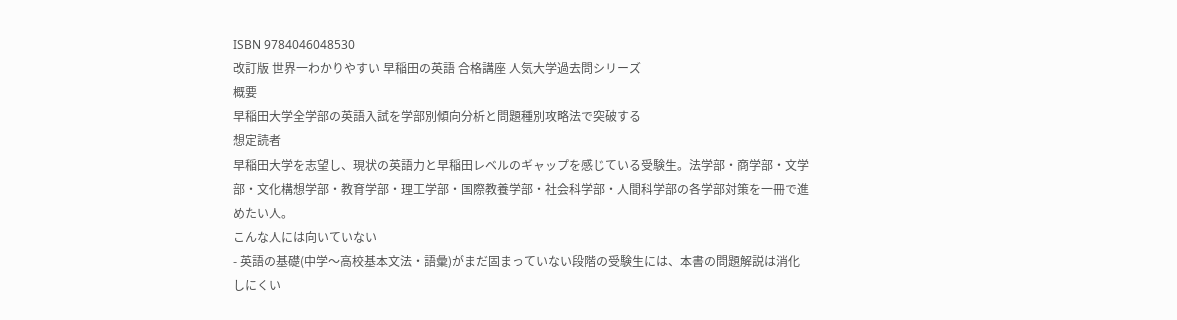ISBN 9784046048530
改訂版 世界一わかりやすい 早稲田の英語 合格講座 人気大学過去問シリーズ
概要
早稲田大学全学部の英語入試を学部別傾向分析と問題種別攻略法で突破する
想定読者
早稲田大学を志望し、現状の英語力と早稲田レベルのギャップを感じている受験生。法学部・商学部・文学部・文化構想学部・教育学部・理工学部・国際教養学部・社会科学部・人間科学部の各学部対策を一冊で進めたい人。
こんな人には向いていない
- 英語の基礎(中学〜高校基本文法・語彙)がまだ固まっていない段階の受験生には、本書の問題解説は消化しにくい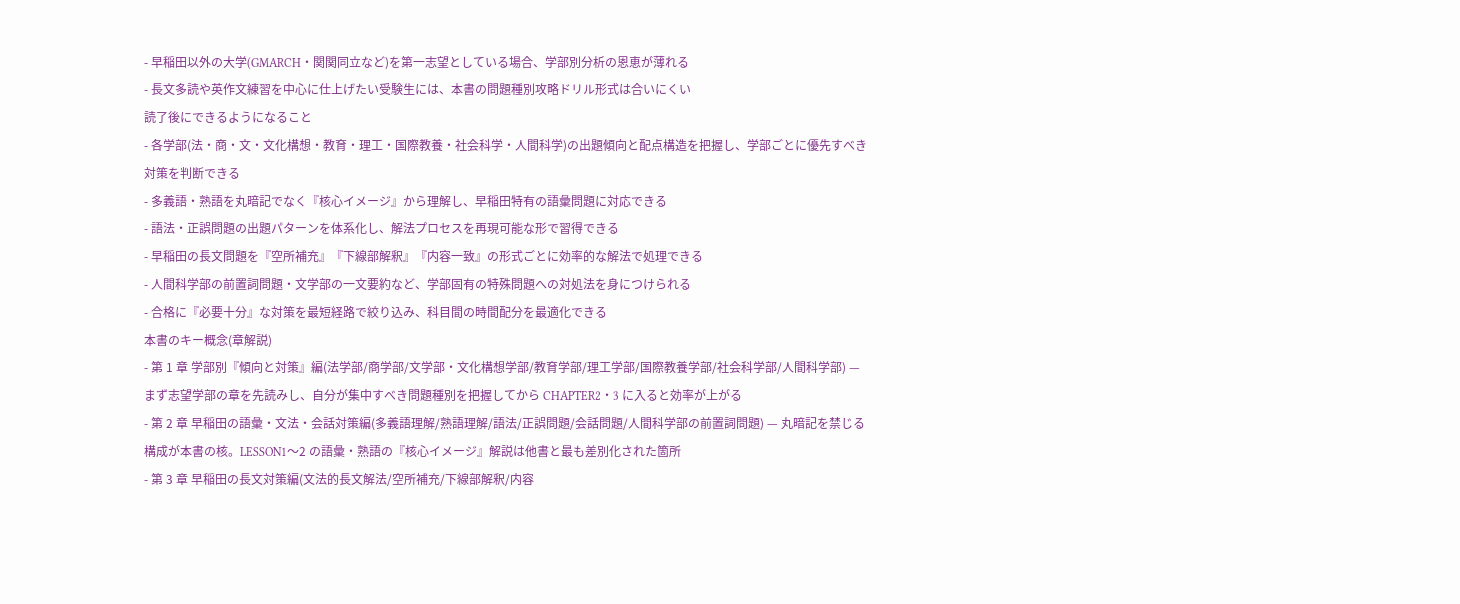- 早稲田以外の大学(GMARCH・関関同立など)を第一志望としている場合、学部別分析の恩恵が薄れる
- 長文多読や英作文練習を中心に仕上げたい受験生には、本書の問題種別攻略ドリル形式は合いにくい
読了後にできるようになること
- 各学部(法・商・文・文化構想・教育・理工・国際教養・社会科学・人間科学)の出題傾向と配点構造を把握し、学部ごとに優先すべき対策を判断できる
- 多義語・熟語を丸暗記でなく『核心イメージ』から理解し、早稲田特有の語彙問題に対応できる
- 語法・正誤問題の出題パターンを体系化し、解法プロセスを再現可能な形で習得できる
- 早稲田の長文問題を『空所補充』『下線部解釈』『内容一致』の形式ごとに効率的な解法で処理できる
- 人間科学部の前置詞問題・文学部の一文要約など、学部固有の特殊問題への対処法を身につけられる
- 合格に『必要十分』な対策を最短経路で絞り込み、科目間の時間配分を最適化できる
本書のキー概念(章解説)
- 第 1 章 学部別『傾向と対策』編(法学部/商学部/文学部・文化構想学部/教育学部/理工学部/国際教養学部/社会科学部/人間科学部) — まず志望学部の章を先読みし、自分が集中すべき問題種別を把握してから CHAPTER2・3 に入ると効率が上がる
- 第 2 章 早稲田の語彙・文法・会話対策編(多義語理解/熟語理解/語法/正誤問題/会話問題/人間科学部の前置詞問題) — 丸暗記を禁じる構成が本書の核。LESSON1〜2 の語彙・熟語の『核心イメージ』解説は他書と最も差別化された箇所
- 第 3 章 早稲田の長文対策編(文法的長文解法/空所補充/下線部解釈/内容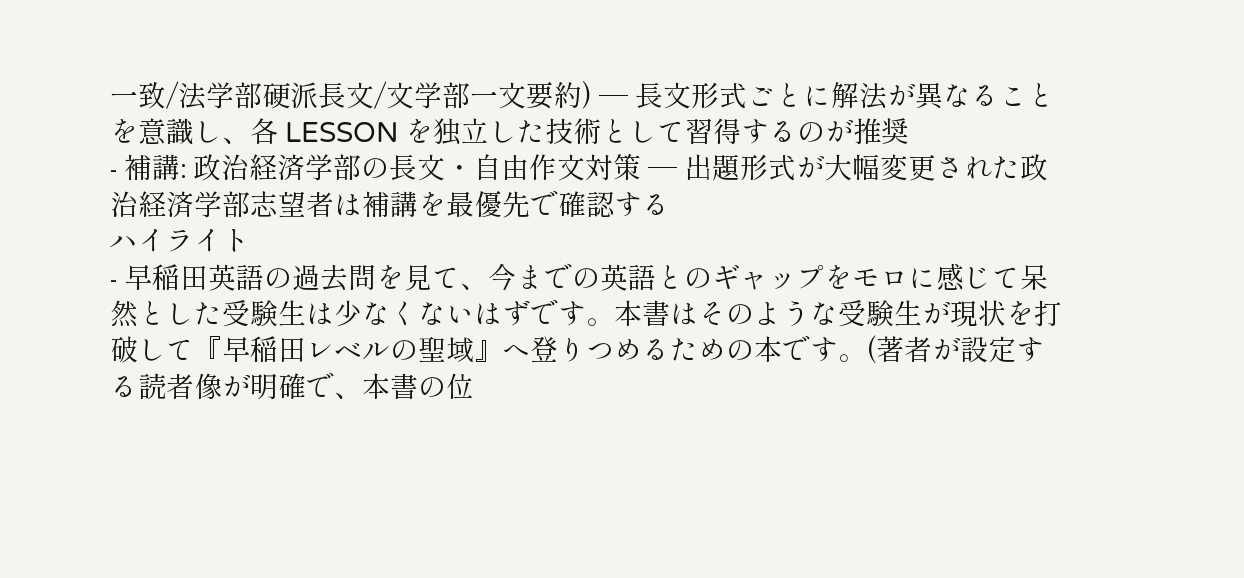一致/法学部硬派長文/文学部一文要約) — 長文形式ごとに解法が異なることを意識し、各 LESSON を独立した技術として習得するのが推奨
- 補講: 政治経済学部の長文・自由作文対策 — 出題形式が大幅変更された政治経済学部志望者は補講を最優先で確認する
ハイライト
- 早稲田英語の過去問を見て、今までの英語とのギャップをモロに感じて呆然とした受験生は少なくないはずです。本書はそのような受験生が現状を打破して『早稲田レベルの聖域』へ登りつめるための本です。(著者が設定する読者像が明確で、本書の位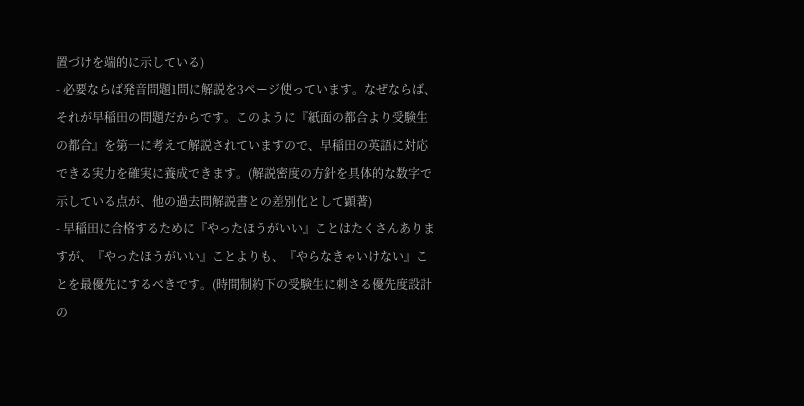置づけを端的に示している)
- 必要ならば発音問題1問に解説を3ページ使っています。なぜならば、それが早稲田の問題だからです。このように『紙面の都合より受験生の都合』を第一に考えて解説されていますので、早稲田の英語に対応できる実力を確実に養成できます。(解説密度の方針を具体的な数字で示している点が、他の過去問解説書との差別化として顕著)
- 早稲田に合格するために『やったほうがいい』ことはたくさんありますが、『やったほうがいい』ことよりも、『やらなきゃいけない』ことを最優先にするべきです。(時間制約下の受験生に刺さる優先度設計の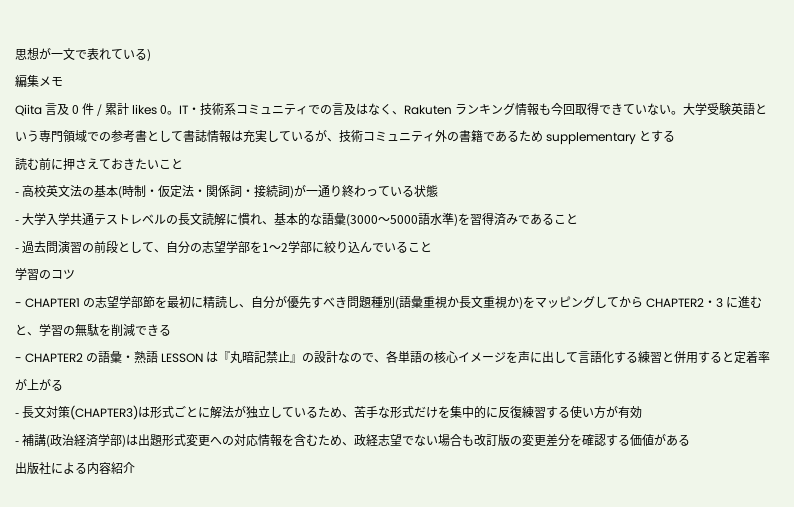思想が一文で表れている)
編集メモ
Qiita 言及 0 件 / 累計 likes 0。IT・技術系コミュニティでの言及はなく、Rakuten ランキング情報も今回取得できていない。大学受験英語という専門領域での参考書として書誌情報は充実しているが、技術コミュニティ外の書籍であるため supplementary とする
読む前に押さえておきたいこと
- 高校英文法の基本(時制・仮定法・関係詞・接続詞)が一通り終わっている状態
- 大学入学共通テストレベルの長文読解に慣れ、基本的な語彙(3000〜5000語水準)を習得済みであること
- 過去問演習の前段として、自分の志望学部を1〜2学部に絞り込んでいること
学習のコツ
- CHAPTER1 の志望学部節を最初に精読し、自分が優先すべき問題種別(語彙重視か長文重視か)をマッピングしてから CHAPTER2・3 に進むと、学習の無駄を削減できる
- CHAPTER2 の語彙・熟語 LESSON は『丸暗記禁止』の設計なので、各単語の核心イメージを声に出して言語化する練習と併用すると定着率が上がる
- 長文対策(CHAPTER3)は形式ごとに解法が独立しているため、苦手な形式だけを集中的に反復練習する使い方が有効
- 補講(政治経済学部)は出題形式変更への対応情報を含むため、政経志望でない場合も改訂版の変更差分を確認する価値がある
出版社による内容紹介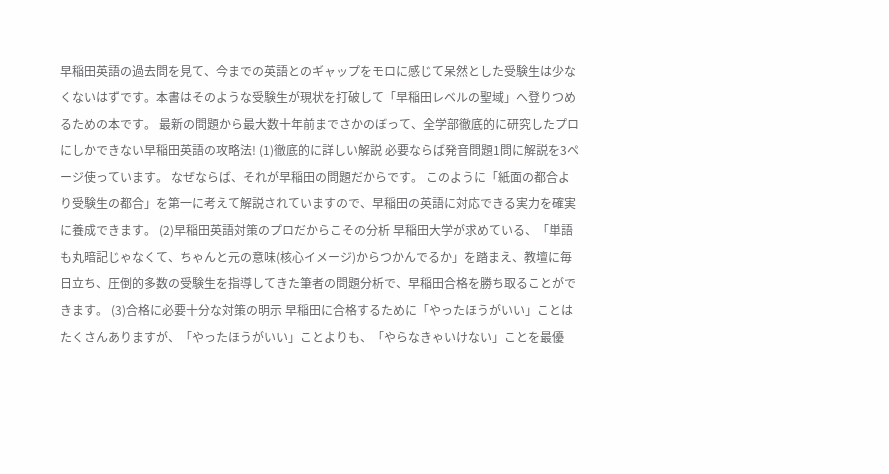早稲田英語の過去問を見て、今までの英語とのギャップをモロに感じて呆然とした受験生は少なくないはずです。本書はそのような受験生が現状を打破して「早稲田レベルの聖域」へ登りつめるための本です。 最新の問題から最大数十年前までさかのぼって、全学部徹底的に研究したプロにしかできない早稲田英語の攻略法! (1)徹底的に詳しい解説 必要ならば発音問題1問に解説を3ページ使っています。 なぜならば、それが早稲田の問題だからです。 このように「紙面の都合より受験生の都合」を第一に考えて解説されていますので、早稲田の英語に対応できる実力を確実に養成できます。 (2)早稲田英語対策のプロだからこその分析 早稲田大学が求めている、「単語も丸暗記じゃなくて、ちゃんと元の意味(核心イメージ)からつかんでるか」を踏まえ、教壇に毎日立ち、圧倒的多数の受験生を指導してきた筆者の問題分析で、早稲田合格を勝ち取ることができます。 (3)合格に必要十分な対策の明示 早稲田に合格するために「やったほうがいい」ことはたくさんありますが、「やったほうがいい」ことよりも、「やらなきゃいけない」ことを最優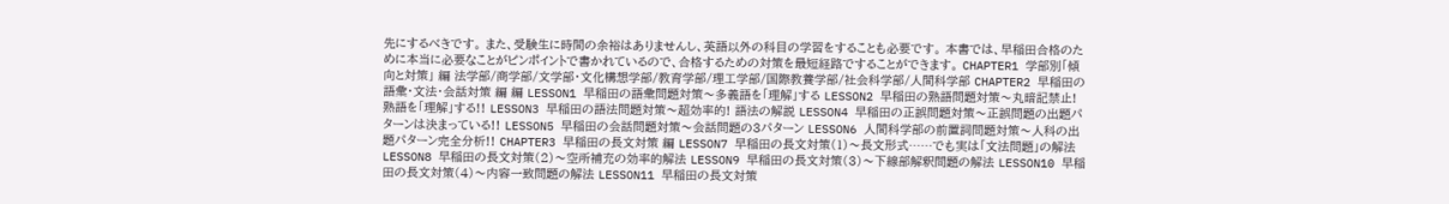先にするべきです。 また、受験生に時間の余裕はありませんし、英語以外の科目の学習をすることも必要です。 本書では、早稲田合格のために本当に必要なことがピンポイントで書かれているので、合格するための対策を最短経路ですることができます。 CHAPTER1 学部別「傾向と対策」 編 法学部/商学部/文学部・文化構想学部/教育学部/理工学部/国際教養学部/社会科学部/人間科学部 CHAPTER2 早稲田の語彙・文法・会話対策 編 編 LESSON1 早稲田の語彙問題対策〜多義語を「理解」する LESSON2 早稲田の熟語問題対策〜丸暗記禁止! 熟語を「理解」する!! LESSON3 早稲田の語法問題対策〜超効率的! 語法の解説 LESSON4 早稲田の正誤問題対策〜正誤問題の出題パターンは決まっている!! LESSON5 早稲田の会話問題対策〜会話問題の3パターン LESSON6 人間科学部の前置詞問題対策〜人科の出題パターン完全分析!! CHAPTER3 早稲田の長文対策 編 LESSON7 早稲田の長文対策(1)〜長文形式……でも実は「文法問題」の解法 LESSON8 早稲田の長文対策(2)〜空所補充の効率的解法 LESSON9 早稲田の長文対策(3)〜下線部解釈問題の解法 LESSON10 早稲田の長文対策(4)〜内容一致問題の解法 LESSON11 早稲田の長文対策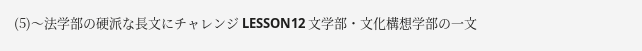(5)〜法学部の硬派な長文にチャレンジ LESSON12 文学部・文化構想学部の一文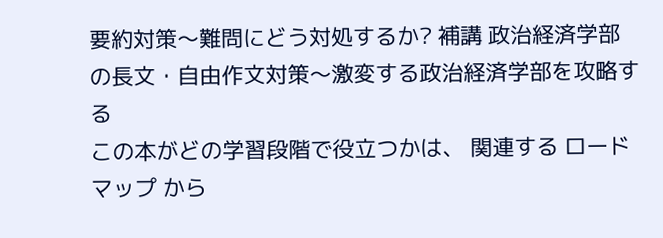要約対策〜難問にどう対処するか? 補講 政治経済学部の長文・自由作文対策〜激変する政治経済学部を攻略する
この本がどの学習段階で役立つかは、 関連する ロードマップ から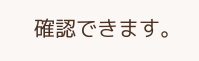確認できます。